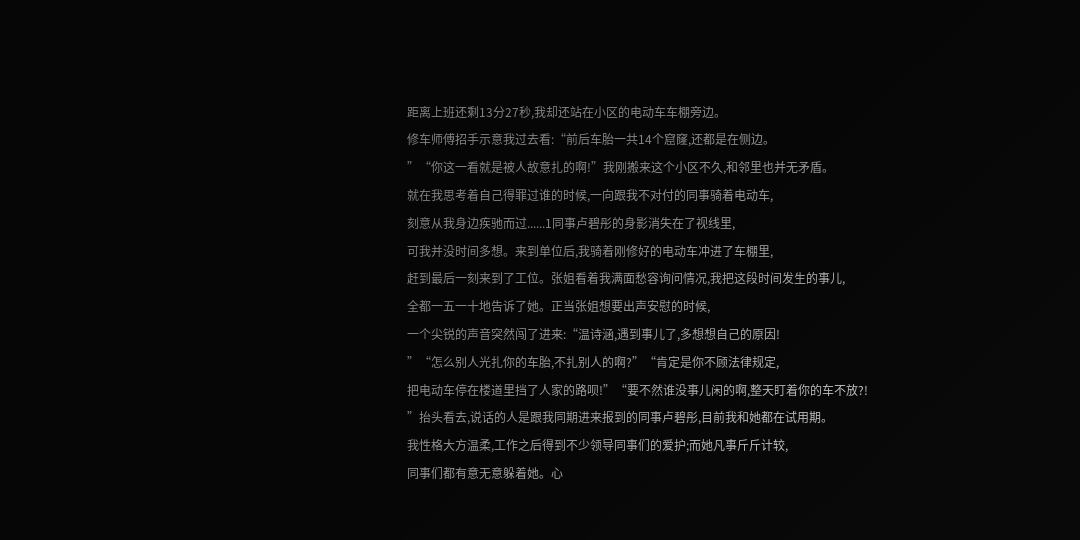距离上班还剩13分27秒,我却还站在小区的电动车车棚旁边。
修车师傅招手示意我过去看:“前后车胎一共14个窟窿,还都是在侧边。
”“你这一看就是被人故意扎的啊!”我刚搬来这个小区不久,和邻里也并无矛盾。
就在我思考着自己得罪过谁的时候,一向跟我不对付的同事骑着电动车,
刻意从我身边疾驰而过......1同事卢碧彤的身影消失在了视线里,
可我并没时间多想。来到单位后,我骑着刚修好的电动车冲进了车棚里,
赶到最后一刻来到了工位。张姐看着我满面愁容询问情况,我把这段时间发生的事儿,
全都一五一十地告诉了她。正当张姐想要出声安慰的时候,
一个尖锐的声音突然闯了进来:“温诗涵,遇到事儿了,多想想自己的原因!
”“怎么别人光扎你的车胎,不扎别人的啊?”“肯定是你不顾法律规定,
把电动车停在楼道里挡了人家的路呗!”“要不然谁没事儿闲的啊,整天盯着你的车不放?!
”抬头看去,说话的人是跟我同期进来报到的同事卢碧彤,目前我和她都在试用期。
我性格大方温柔,工作之后得到不少领导同事们的爱护;而她凡事斤斤计较,
同事们都有意无意躲着她。心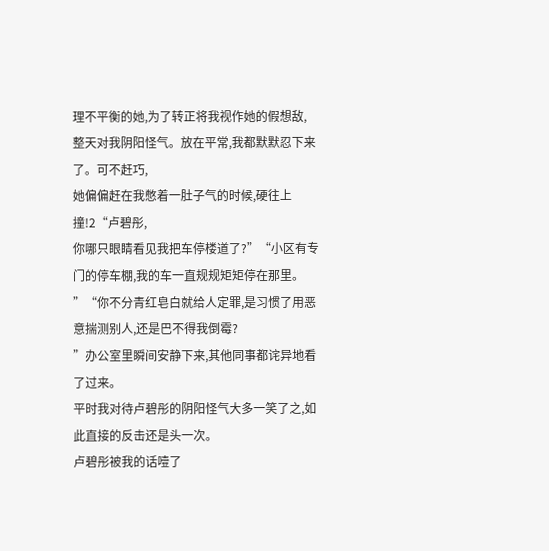理不平衡的她,为了转正将我视作她的假想敌,
整天对我阴阳怪气。放在平常,我都默默忍下来了。可不赶巧,
她偏偏赶在我憋着一肚子气的时候,硬往上撞!2“卢碧彤,
你哪只眼睛看见我把车停楼道了?”“小区有专门的停车棚,我的车一直规规矩矩停在那里。
”“你不分青红皂白就给人定罪,是习惯了用恶意揣测别人,还是巴不得我倒霉?
”办公室里瞬间安静下来,其他同事都诧异地看了过来。
平时我对待卢碧彤的阴阳怪气大多一笑了之,如此直接的反击还是头一次。
卢碧彤被我的话噎了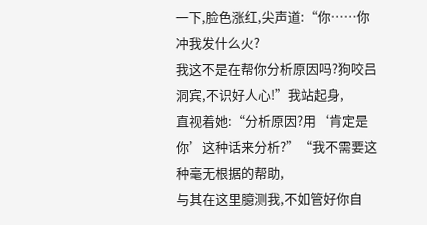一下,脸色涨红,尖声道:“你……你冲我发什么火?
我这不是在帮你分析原因吗?狗咬吕洞宾,不识好人心!”我站起身,
直视着她:“分析原因?用‘肯定是你’这种话来分析?”“我不需要这种毫无根据的帮助,
与其在这里臆测我,不如管好你自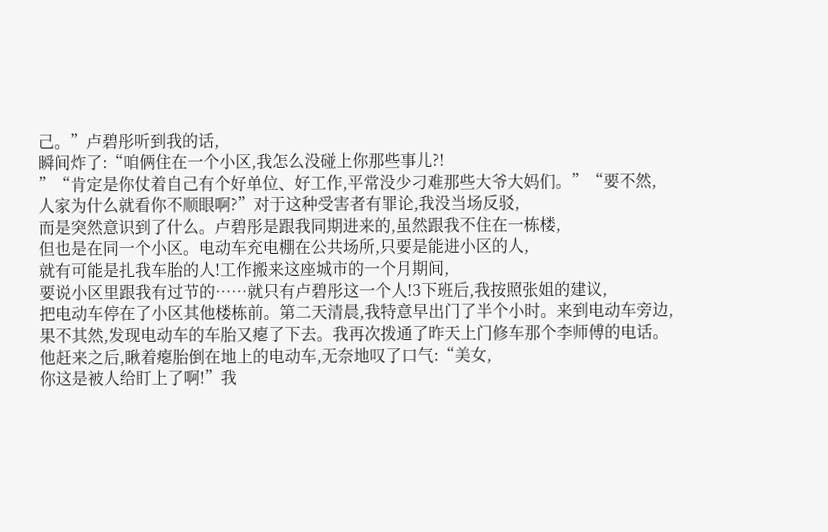己。”卢碧彤听到我的话,
瞬间炸了:“咱俩住在一个小区,我怎么没碰上你那些事儿?!
”“肯定是你仗着自己有个好单位、好工作,平常没少刁难那些大爷大妈们。”“要不然,
人家为什么就看你不顺眼啊?”对于这种受害者有罪论,我没当场反驳,
而是突然意识到了什么。卢碧彤是跟我同期进来的,虽然跟我不住在一栋楼,
但也是在同一个小区。电动车充电棚在公共场所,只要是能进小区的人,
就有可能是扎我车胎的人!工作搬来这座城市的一个月期间,
要说小区里跟我有过节的……就只有卢碧彤这一个人!3下班后,我按照张姐的建议,
把电动车停在了小区其他楼栋前。第二天清晨,我特意早出门了半个小时。来到电动车旁边,
果不其然,发现电动车的车胎又瘪了下去。我再次拨通了昨天上门修车那个李师傅的电话。
他赶来之后,瞅着瘪胎倒在地上的电动车,无奈地叹了口气:“美女,
你这是被人给盯上了啊!”我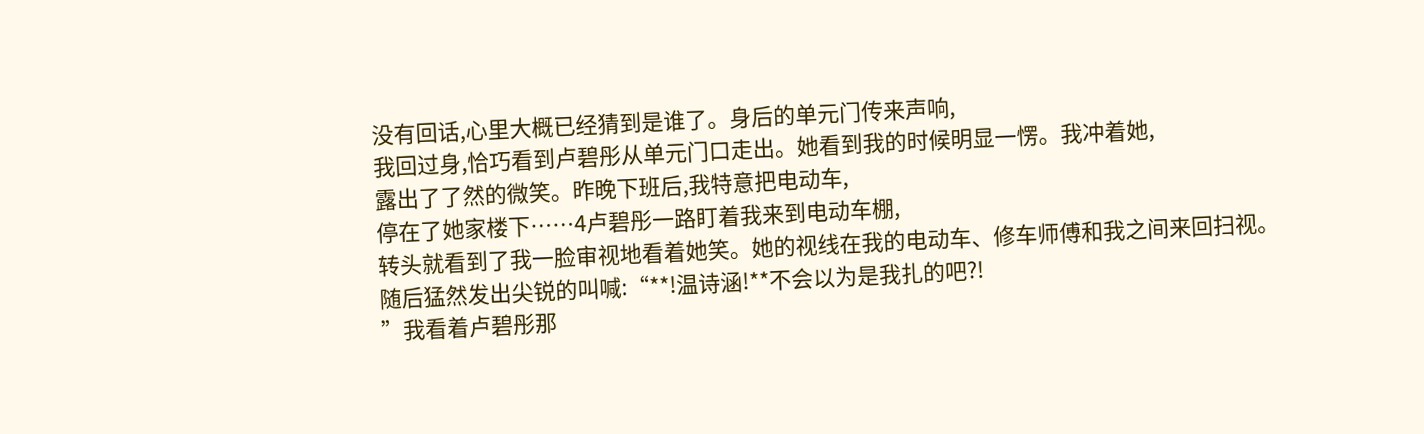没有回话,心里大概已经猜到是谁了。身后的单元门传来声响,
我回过身,恰巧看到卢碧彤从单元门口走出。她看到我的时候明显一愣。我冲着她,
露出了了然的微笑。昨晚下班后,我特意把电动车,
停在了她家楼下……4卢碧彤一路盯着我来到电动车棚,
转头就看到了我一脸审视地看着她笑。她的视线在我的电动车、修车师傅和我之间来回扫视。
随后猛然发出尖锐的叫喊:“**!温诗涵!**不会以为是我扎的吧?!
”我看着卢碧彤那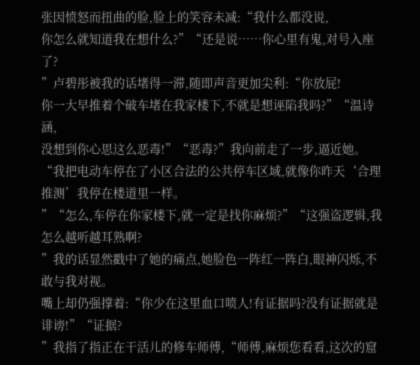张因愤怒而扭曲的脸,脸上的笑容未减:“我什么都没说,
你怎么就知道我在想什么?”“还是说……你心里有鬼,对号入座了?
”卢碧彤被我的话堵得一滞,随即声音更加尖利:“你放屁!
你一大早推着个破车堵在我家楼下,不就是想诬陷我吗?”“温诗涵,
没想到你心思这么恶毒!”“恶毒?”我向前走了一步,逼近她。
“我把电动车停在了小区合法的公共停车区域,就像你昨天‘合理推测’我停在楼道里一样。
”“怎么,车停在你家楼下,就一定是找你麻烦?”“这强盗逻辑,我怎么越听越耳熟啊?
”我的话显然戳中了她的痛点,她脸色一阵红一阵白,眼神闪烁,不敢与我对视。
嘴上却仍强撑着:“你少在这里血口喷人!有证据吗?没有证据就是诽谤!”“证据?
”我指了指正在干活儿的修车师傅,“师傅,麻烦您看看,这次的窟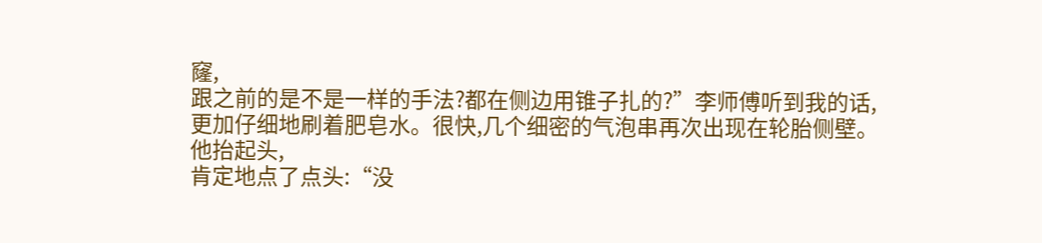窿,
跟之前的是不是一样的手法?都在侧边用锥子扎的?”李师傅听到我的话,
更加仔细地刷着肥皂水。很快,几个细密的气泡串再次出现在轮胎侧壁。他抬起头,
肯定地点了点头:“没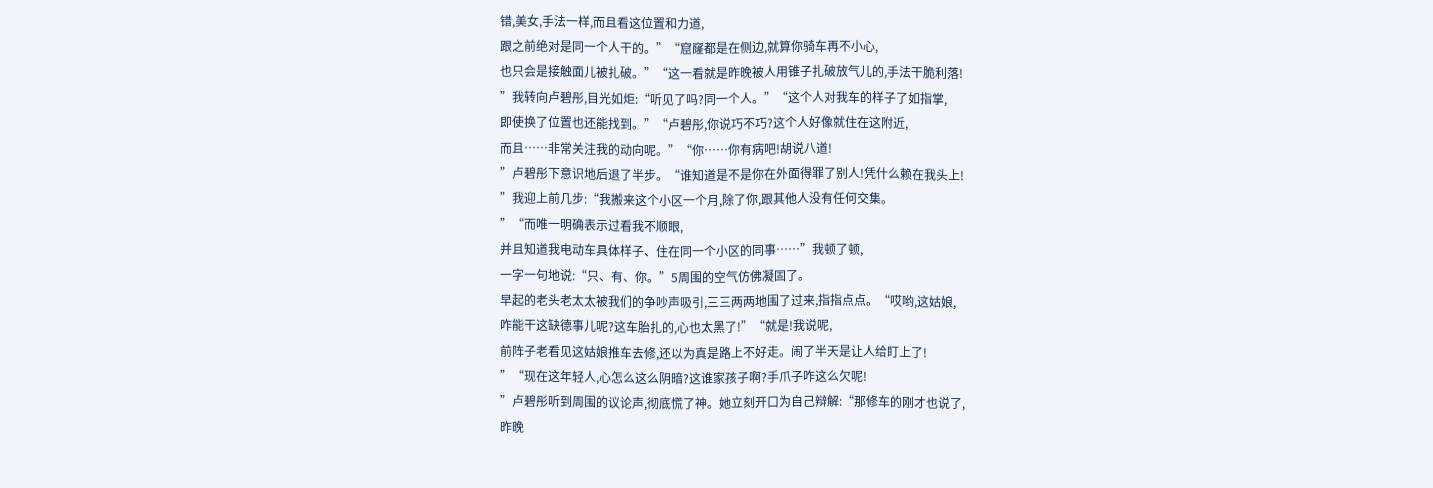错,美女,手法一样,而且看这位置和力道,
跟之前绝对是同一个人干的。”“窟窿都是在侧边,就算你骑车再不小心,
也只会是接触面儿被扎破。”“这一看就是昨晚被人用锥子扎破放气儿的,手法干脆利落!
”我转向卢碧彤,目光如炬:“听见了吗?同一个人。”“这个人对我车的样子了如指掌,
即使换了位置也还能找到。”“卢碧彤,你说巧不巧?这个人好像就住在这附近,
而且……非常关注我的动向呢。”“你……你有病吧!胡说八道!
”卢碧彤下意识地后退了半步。“谁知道是不是你在外面得罪了别人!凭什么赖在我头上!
”我迎上前几步:“我搬来这个小区一个月,除了你,跟其他人没有任何交集。
”“而唯一明确表示过看我不顺眼,
并且知道我电动车具体样子、住在同一个小区的同事……”我顿了顿,
一字一句地说:“只、有、你。”5周围的空气仿佛凝固了。
早起的老头老太太被我们的争吵声吸引,三三两两地围了过来,指指点点。“哎哟,这姑娘,
咋能干这缺德事儿呢?这车胎扎的,心也太黑了!”“就是!我说呢,
前阵子老看见这姑娘推车去修,还以为真是路上不好走。闹了半天是让人给盯上了!
”“现在这年轻人,心怎么这么阴暗?这谁家孩子啊?手爪子咋这么欠呢!
”卢碧彤听到周围的议论声,彻底慌了神。她立刻开口为自己辩解:“那修车的刚才也说了,
昨晚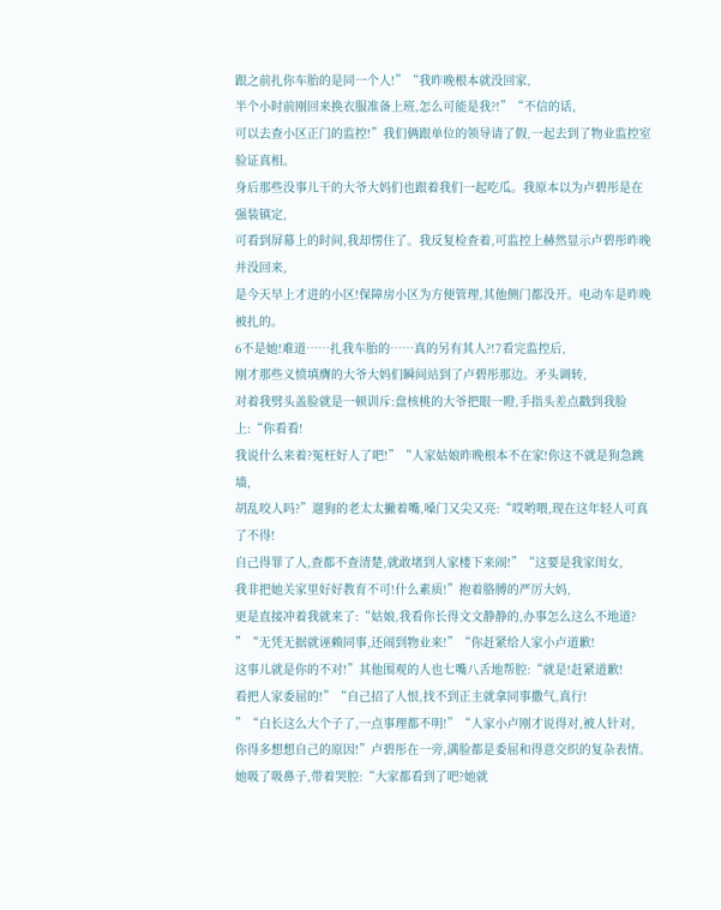跟之前扎你车胎的是同一个人!”“我昨晚根本就没回家,
半个小时前刚回来换衣服准备上班,怎么可能是我?!”“不信的话,
可以去查小区正门的监控!”我们俩跟单位的领导请了假,一起去到了物业监控室验证真相。
身后那些没事儿干的大爷大妈们也跟着我们一起吃瓜。我原本以为卢碧彤是在强装镇定,
可看到屏幕上的时间,我却愣住了。我反复检查着,可监控上赫然显示卢碧彤昨晚并没回来,
是今天早上才进的小区!保障房小区为方便管理,其他侧门都没开。电动车是昨晚被扎的。
6不是她!难道……扎我车胎的……真的另有其人?!7看完监控后,
刚才那些义愤填膺的大爷大妈们瞬间站到了卢碧彤那边。矛头调转,
对着我劈头盖脸就是一顿训斥:盘核桃的大爷把眼一瞪,手指头差点戳到我脸上:“你看看!
我说什么来着?冤枉好人了吧!”“人家姑娘昨晚根本不在家!你这不就是狗急跳墙,
胡乱咬人吗?”遛狗的老太太撇着嘴,嗓门又尖又亮:“哎哟喂,现在这年轻人可真了不得!
自己得罪了人,查都不查清楚,就敢堵到人家楼下来闹!”“这要是我家闺女,
我非把她关家里好好教育不可!什么素质!”抱着胳膊的严厉大妈,
更是直接冲着我就来了:“姑娘,我看你长得文文静静的,办事怎么这么不地道?
”“无凭无据就诬赖同事,还闹到物业来!”“你赶紧给人家小卢道歉!
这事儿就是你的不对!”其他围观的人也七嘴八舌地帮腔:“就是!赶紧道歉!
看把人家委屈的!”“自己招了人恨,找不到正主就拿同事撒气,真行!
”“白长这么大个子了,一点事理都不明!”“人家小卢刚才说得对,被人针对,
你得多想想自己的原因!”卢碧彤在一旁,满脸都是委屈和得意交织的复杂表情。
她吸了吸鼻子,带着哭腔:“大家都看到了吧?她就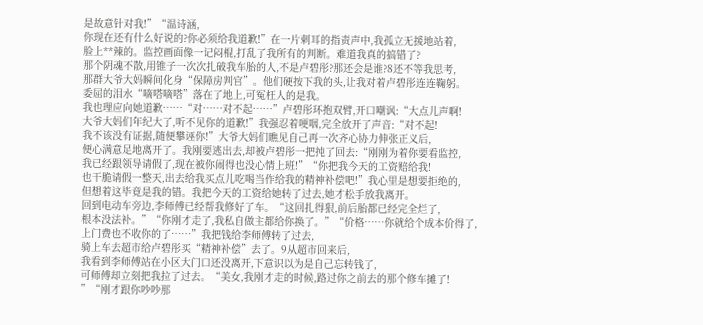是故意针对我!”“温诗涵,
你现在还有什么好说的?你必须给我道歉!”在一片刺耳的指责声中,我孤立无援地站着,
脸上**辣的。监控画面像一记闷棍,打乱了我所有的判断。难道我真的搞错了?
那个阴魂不散,用锥子一次次扎破我车胎的人,不是卢碧彤?那还会是谁?8还不等我思考,
那群大爷大妈瞬间化身“保障房判官”。他们硬按下我的头,让我对着卢碧彤连连鞠躬。
委屈的泪水“嘀嗒嘀嗒”落在了地上,可冤枉人的是我。
我也理应向她道歉……“对……对不起……”卢碧彤环抱双臂,开口嘲讽:“大点儿声啊!
大爷大妈们年纪大了,听不见你的道歉!”我强忍着哽咽,完全放开了声音:“对不起!
我不该没有证据,随便攀诬你!”大爷大妈们瞧见自己再一次齐心协力伸张正义后,
便心满意足地离开了。我刚要逃出去,却被卢碧彤一把扽了回去:“刚刚为着你要看监控,
我已经跟领导请假了,现在被你闹得也没心情上班!”“你把我今天的工资赔给我!
也干脆请假一整天,出去给我买点儿吃喝当作给我的精神补偿吧!”我心里是想要拒绝的,
但想着这毕竟是我的错。我把今天的工资给她转了过去,她才松手放我离开。
回到电动车旁边,李师傅已经帮我修好了车。“这回扎得狠,前后胎都已经完全烂了,
根本没法补。”“你刚才走了,我私自做主都给你换了。”“价格……你就给个成本价得了,
上门费也不收你的了……”我把钱给李师傅转了过去,
骑上车去超市给卢碧彤买“精神补偿”去了。9从超市回来后,
我看到李师傅站在小区大门口还没离开,下意识以为是自己忘转钱了,
可师傅却立刻把我拉了过去。“美女,我刚才走的时候,路过你之前去的那个修车摊了!
”“刚才跟你吵吵那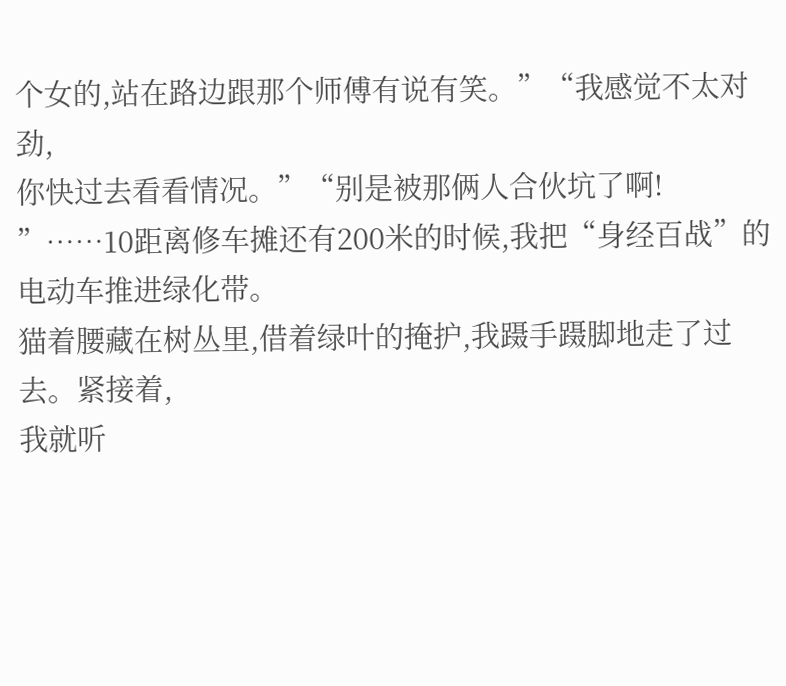个女的,站在路边跟那个师傅有说有笑。”“我感觉不太对劲,
你快过去看看情况。”“别是被那俩人合伙坑了啊!
”……10距离修车摊还有200米的时候,我把“身经百战”的电动车推进绿化带。
猫着腰藏在树丛里,借着绿叶的掩护,我蹑手蹑脚地走了过去。紧接着,
我就听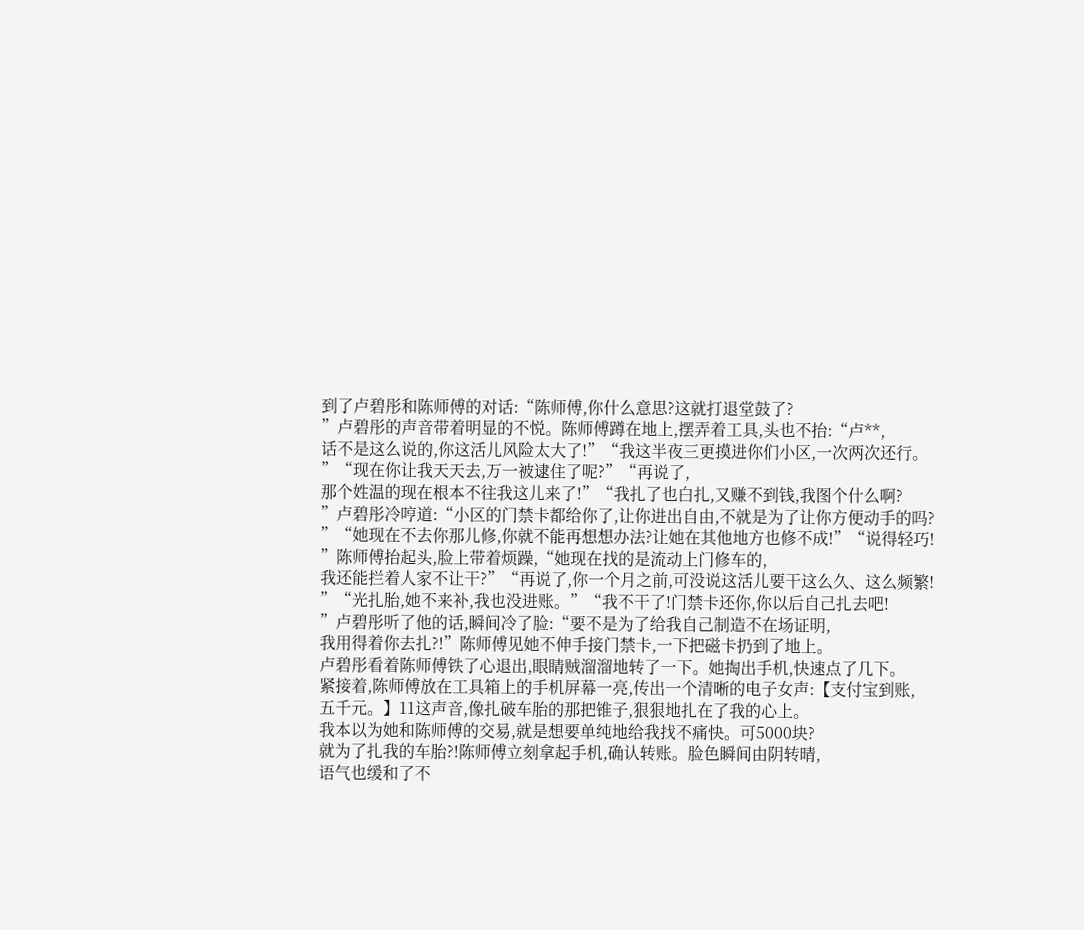到了卢碧彤和陈师傅的对话:“陈师傅,你什么意思?这就打退堂鼓了?
”卢碧彤的声音带着明显的不悦。陈师傅蹲在地上,摆弄着工具,头也不抬:“卢**,
话不是这么说的,你这活儿风险太大了!”“我这半夜三更摸进你们小区,一次两次还行。
”“现在你让我天天去,万一被逮住了呢?”“再说了,
那个姓温的现在根本不往我这儿来了!”“我扎了也白扎,又赚不到钱,我图个什么啊?
”卢碧彤冷哼道:“小区的门禁卡都给你了,让你进出自由,不就是为了让你方便动手的吗?
”“她现在不去你那儿修,你就不能再想想办法?让她在其他地方也修不成!”“说得轻巧!
”陈师傅抬起头,脸上带着烦躁,“她现在找的是流动上门修车的,
我还能拦着人家不让干?”“再说了,你一个月之前,可没说这活儿要干这么久、这么频繁!
”“光扎胎,她不来补,我也没进账。”“我不干了!门禁卡还你,你以后自己扎去吧!
”卢碧彤听了他的话,瞬间冷了脸:“要不是为了给我自己制造不在场证明,
我用得着你去扎?!”陈师傅见她不伸手接门禁卡,一下把磁卡扔到了地上。
卢碧彤看着陈师傅铁了心退出,眼睛贼溜溜地转了一下。她掏出手机,快速点了几下。
紧接着,陈师傅放在工具箱上的手机屏幕一亮,传出一个清晰的电子女声:【支付宝到账,
五千元。】11这声音,像扎破车胎的那把锥子,狠狠地扎在了我的心上。
我本以为她和陈师傅的交易,就是想要单纯地给我找不痛快。可5000块?
就为了扎我的车胎?!陈师傅立刻拿起手机,确认转账。脸色瞬间由阴转晴,
语气也缓和了不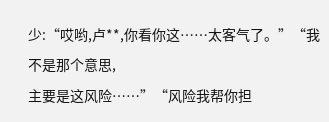少:“哎哟,卢**,你看你这……太客气了。”“我不是那个意思,
主要是这风险……”“风险我帮你担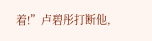着!”卢碧彤打断他,